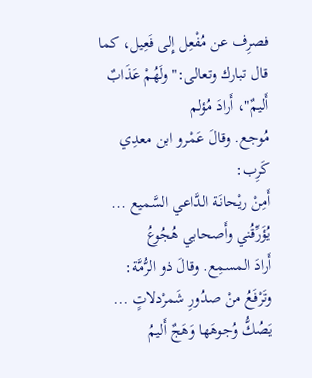فصرِف عن مُفْعِل إِلى فَعِيل، كما قال تبارك وتعالى:"ولَهُمْ عَذَابٌ أَليمٌ"، أَرادَ مُؤلم
مُوجع. وقالَ عَمْرو ابن معدِي كَرِب:
أَمِنْ ريْحانَة الدَّاعي السَّميع ... يُؤَرِّقُني وأَصحابي هُجُوعُ
أَرادَ المسمِع. وقالَ ذو الرُّمَّة:
وتَرْفَعُ منْ صدُورِ شَمرْدلاتٍ ... يَصُكُّ وُجوهَها وَهَجٌ أَليمُ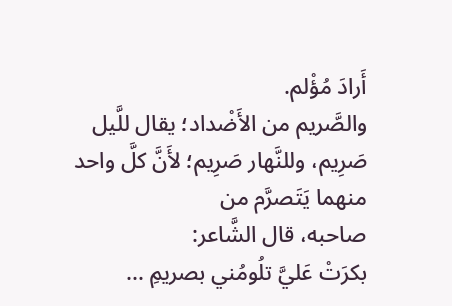أَرادَ مُؤْلم.
والصَّريم من الأَضْداد؛ يقال للَّيل صَرِيم، وللنَّهار صَرِيم؛ لأَنَّ كلَّ واحد منهما يَتَصرَّم من
صاحبه، قال الشَّاعر:
بكرَتْ عَليَّ تلُومُني بصريمِ ...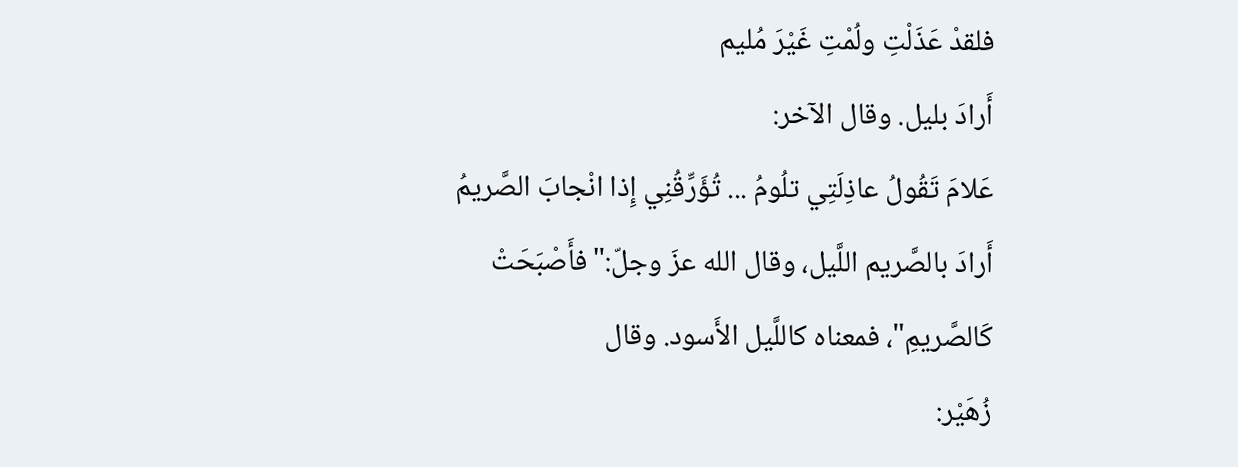فلقدْ عَذَلْتِ ولُمْتِ غَيْرَ مُليم
أَرادَ بليل. وقال الآخر:
عَلامَ تَقُولُ عاذِلَتِي تلُومُ ... تُؤَرِّقُنِي إِذا انْجابَ الصَّريمُ
أَرادَ بالصَّريم اللَّيل، وقال الله عزَ وجلّ:"فأَصْبَحَتْ كَالصَّريمِ"، فمعناه كاللَّيل الأَسود. وقال
زُهَيْر: